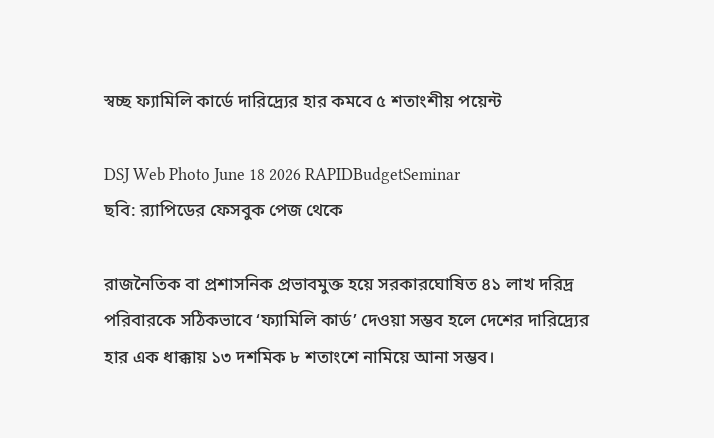স্বচ্ছ ফ্যামিলি কার্ডে দারিদ্র্যের হার কমবে ৫ শতাংশীয় পয়েন্ট

DSJ Web Photo June 18 2026 RAPIDBudgetSeminar
ছবি: র‍্যাপিডের ফেসবুক পেজ থেকে

রাজনৈতিক বা প্রশাসনিক প্রভাবমুক্ত হয়ে সরকারঘোষিত ৪১ লাখ দরিদ্র পরিবারকে সঠিকভাবে ‘ফ্যামিলি কার্ড’ দেওয়া সম্ভব হলে দেশের দারিদ্র্যের হার এক ধাক্কায় ১৩ দশমিক ৮ শতাংশে নামিয়ে আনা সম্ভব।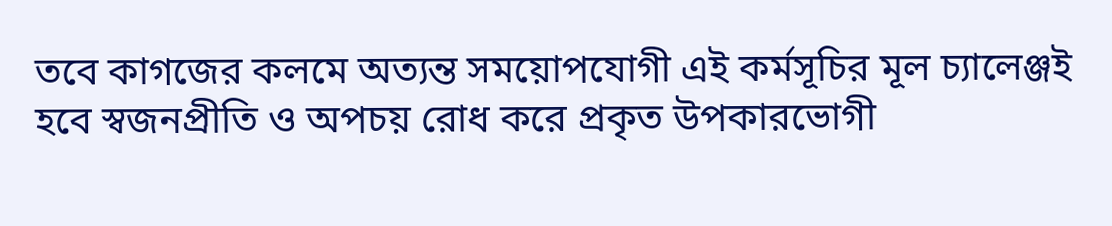তবে কাগজের কলমে অত্যন্ত সময়োপযোগী এই কর্মসূচির মূল চ্যালেঞ্জই হবে স্বজনপ্রীতি ও অপচয় রোধ করে প্রকৃত উপকারভোগী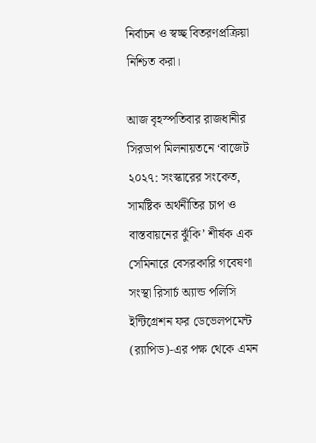নির্বাচন ও স্বচ্ছ বিতরণপ্রক্রিয়া নিশ্চিত করা।

আজ বৃহস্পতিবার রাজধানীর সিরডাপ মিলনায়তনে ‘বাজেট ২০২৭: সংস্কারের সংকেত, সামষ্টিক অর্থনীতির চাপ ও বাস্তবায়নের ঝুঁকি’ শীর্ষক এক সেমিনারে বেসরকারি গবেষণা সংস্থা রিসার্চ অ্যান্ড পলিসি ইন্টিগ্রেশন ফর ডেভেলপমেন্ট (র‍্যাপিড)-এর পক্ষ থেকে এমন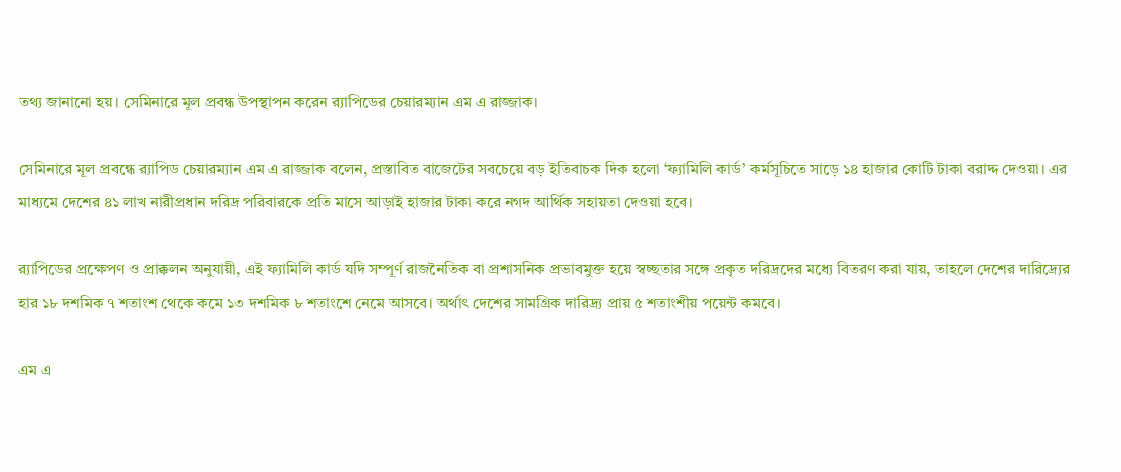তথ্য জানানো হয়। সেমিনারে মূল প্রবন্ধ উপস্থাপন করেন র‍্যাপিডের চেয়ারম্যান এম এ রাজ্জাক।

সেমিনারে মূল প্রবন্ধে র‍্যাপিড চেয়ারম্যান এম এ রাজ্জাক বলেন, প্রস্তাবিত বাজেটের সবচেয়ে বড় ইতিবাচক দিক হলো ‘ফ্যামিলি কার্ড’ কর্মসূচিতে সাড়ে ১৪ হাজার কোটি টাকা বরাদ্দ দেওয়া। এর মাধ্যমে দেশের ৪১ লাখ নারীপ্রধান দরিদ্র পরিবারকে প্রতি মাসে আড়াই হাজার টাকা করে নগদ আর্থিক সহায়তা দেওয়া হবে।

র‍্যাপিডের প্রক্ষেপণ ও প্রাক্কলন অনুযায়ী, এই ফ্যামিলি কার্ড যদি সম্পূর্ণ রাজনৈতিক বা প্রশাসনিক প্রভাবমুক্ত হয়ে স্বচ্ছতার সঙ্গে প্রকৃত দরিদ্রদের মধ্যে বিতরণ করা যায়, তাহলে দেশের দারিদ্র্যের হার ১৮ দশমিক ৭ শতাংশ থেকে কমে ১৩ দশমিক ৮ শতাংশে নেমে আসবে। অর্থাৎ দেশের সামগ্রিক দারিদ্র্য প্রায় ৫ শতাংশীয় পয়েন্ট কমবে।

এম এ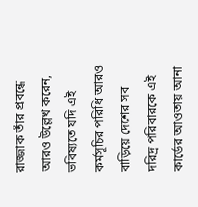রাজ্জাক তাঁর প্রবন্ধে আরও উল্লেখ করেন, ভবিষ্যতে যদি এই কর্মসূচির পরিধি আরও বাড়িয়ে দেশের সব দরিদ্র পরিবারকে এই কার্ডের আওতায় আনা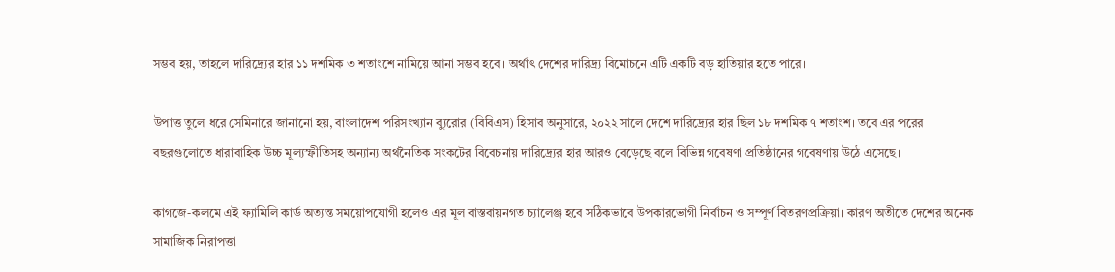সম্ভব হয়, তাহলে দারিদ্র্যের হার ১১ দশমিক ৩ শতাংশে নামিয়ে আনা সম্ভব হবে। অর্থাৎ দেশের দারিদ্র্য বিমোচনে এটি একটি বড় হাতিয়ার হতে পারে।

উপাত্ত তুলে ধরে সেমিনারে জানানো হয়, বাংলাদেশ পরিসংখ্যান ব্যুরোর (বিবিএস) হিসাব অনুসারে, ২০২২ সালে দেশে দারিদ্র্যের হার ছিল ১৮ দশমিক ৭ শতাংশ। তবে এর পরের বছরগুলোতে ধারাবাহিক উচ্চ মূল্যস্ফীতিসহ অন্যান্য অর্থনৈতিক সংকটের বিবেচনায় দারিদ্র্যের হার আরও বেড়েছে বলে বিভিন্ন গবেষণা প্রতিষ্ঠানের গবেষণায় উঠে এসেছে।

কাগজে-কলমে এই ফ্যামিলি কার্ড অত্যন্ত সময়োপযোগী হলেও এর মূল বাস্তবায়নগত চ্যালেঞ্জ হবে সঠিকভাবে উপকারভোগী নির্বাচন ও সম্পূর্ণ বিতরণপ্রক্রিয়া। কারণ অতীতে দেশের অনেক সামাজিক নিরাপত্তা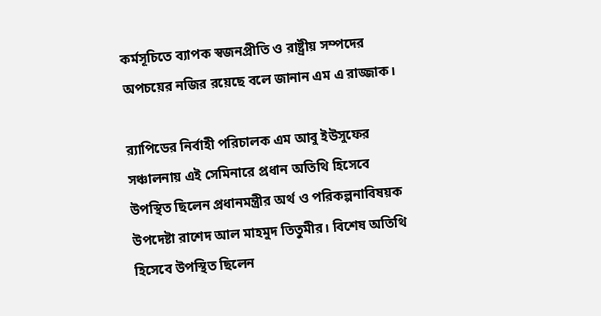কর্মসূচিতে ব্যাপক স্বজনপ্রীতি ও রাষ্ট্রীয় সম্পদের অপচয়ের নজির রয়েছে বলে জানান এম এ রাজ্জাক।

র‍্যাপিডের নির্বাহী পরিচালক এম আবু ইউসুফের সঞ্চালনায় এই সেমিনারে প্রধান অতিথি হিসেবে উপস্থিত ছিলেন প্রধানমন্ত্রীর অর্থ ও পরিকল্পনাবিষয়ক উপদেষ্টা রাশেদ আল মাহমুদ তিতুমীর। বিশেষ অতিথি হিসেবে উপস্থিত ছিলেন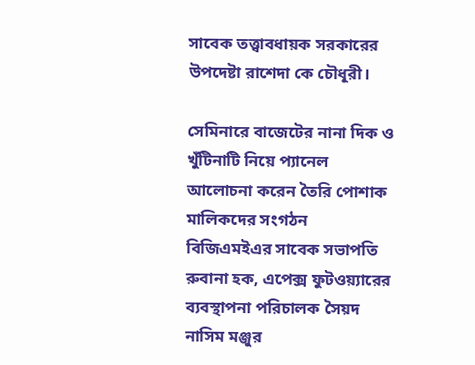সাবেক তত্ত্বাবধায়ক সরকারের উপদেষ্টা রাশেদা কে চৌধূরী।

সেমিনারে বাজেটের নানা দিক ও খুঁটিনাটি নিয়ে প্যানেল আলোচনা করেন তৈরি পোশাক মালিকদের সংগঠন বিজিএমইএর সাবেক সভাপতি রুবানা হক, এপেক্স ফুটওয়্যারের ব্যবস্থাপনা পরিচালক সৈয়দ নাসিম মঞ্জুর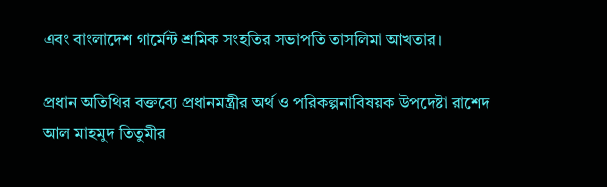এবং বাংলাদেশ গার্মেন্ট শ্রমিক সংহতির সভাপতি তাসলিমা আখতার।

প্রধান অতিথির বক্তব্যে প্রধানমন্ত্রীর অর্থ ও পরিকল্পনাবিষয়ক উপদেষ্টা রাশেদ আল মাহমুদ তিতুমীর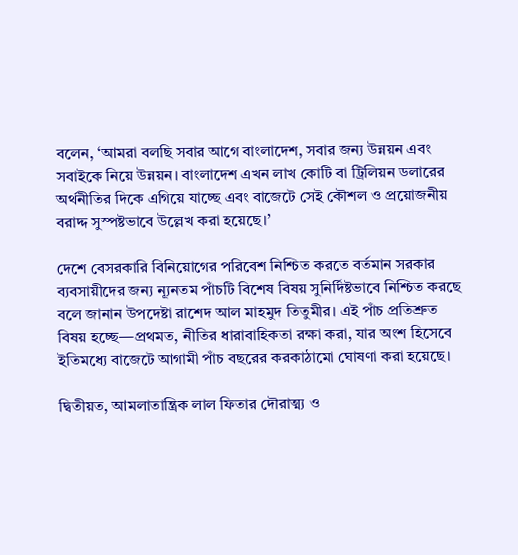বলেন, ‘আমরা বলছি সবার আগে বাংলাদেশ, সবার জন্য উন্নয়ন এবং সবাইকে নিয়ে উন্নয়ন। বাংলাদেশ এখন লাখ কোটি বা ট্রিলিয়ন ডলারের অর্থনীতির দিকে এগিয়ে যাচ্ছে এবং বাজেটে সেই কৌশল ও প্রয়োজনীয় বরাদ্দ সুস্পষ্টভাবে উল্লেখ করা হয়েছে।’

দেশে বেসরকারি বিনিয়োগের পরিবেশ নিশ্চিত করতে বর্তমান সরকার ব্যবসায়ীদের জন্য ন্যূনতম পাঁচটি বিশেষ বিষয় সুনির্দিষ্টভাবে নিশ্চিত করছে বলে জানান উপদেষ্টা রাশেদ আল মাহমুদ তিতুমীর। এই পাঁচ প্রতিশ্রুত বিষয় হচ্ছে—প্রথমত, নীতির ধারাবাহিকতা রক্ষা করা, যার অংশ হিসেবে ইতিমধ্যে বাজেটে আগামী পাঁচ বছরের করকাঠামো ঘোষণা করা হয়েছে।

দ্বিতীয়ত, আমলাতান্ত্রিক লাল ফিতার দৌরাত্ম্য ও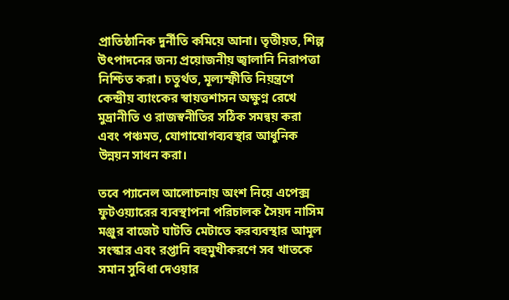প্রাতিষ্ঠানিক দুর্নীতি কমিয়ে আনা। তৃতীয়ত, শিল্প উৎপাদনের জন্য প্রয়োজনীয় জ্বালানি নিরাপত্তা নিশ্চিত করা। চতুর্থত, মূল্যস্ফীতি নিয়ন্ত্রণে কেন্দ্রীয় ব্যাংকের স্বায়ত্তশাসন অক্ষুণ্ন রেখে মুদ্রানীতি ও রাজস্বনীতির সঠিক সমন্বয় করা এবং পঞ্চমত, যোগাযোগব্যবস্থার আধুনিক উন্নয়ন সাধন করা।

তবে প্যানেল আলোচনায় অংশ নিয়ে এপেক্স ফুটওয়্যারের ব্যবস্থাপনা পরিচালক সৈয়দ নাসিম মঞ্জুর বাজেট ঘাটতি মেটাতে করব্যবস্থার আমূল সংস্কার এবং রপ্তানি বহুমুখীকরণে সব খাতকে সমান সুবিধা দেওয়ার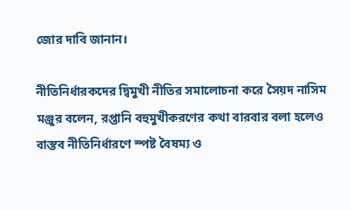জোর দাবি জানান।

নীতিনির্ধারকদের দ্বিমুখী নীতির সমালোচনা করে সৈয়দ নাসিম মঞ্জুর বলেন, রপ্তানি বহুমুখীকরণের কথা বারবার বলা হলেও বাস্তব নীতিনির্ধারণে স্পষ্ট বৈষম্য ও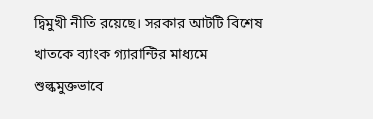দ্বিমুখী নীতি রয়েছে। সরকার আটটি বিশেষ খাতকে ব্যাংক গ্যারান্টির মাধ্যমে শুল্কমুক্তভাবে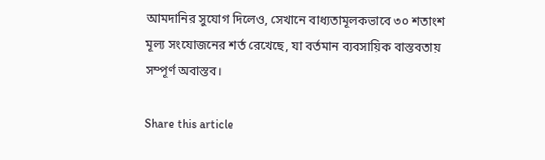আমদানির সুযোগ দিলেও, সেখানে বাধ্যতামূলকভাবে ৩০ শতাংশ মূল্য সংযোজনের শর্ত রেখেছে, যা বর্তমান ব্যবসায়িক বাস্তবতায় সম্পূর্ণ অবাস্তব।

Share this article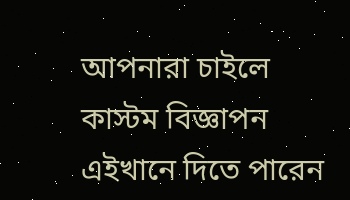আপনারা চাইলে কাস্টম বিজ্ঞাপন এইখানে দিতে পারেন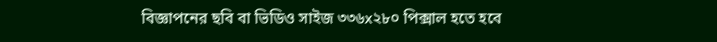বিজ্ঞাপনের ছবি বা ভিডিও সাইজ ৩৩৬x২৮০ পিক্সাল হতে হবে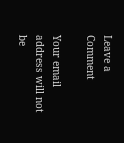Leave a Comment

Your email address will not be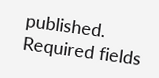published. Required fields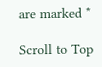are marked *

Scroll to Top